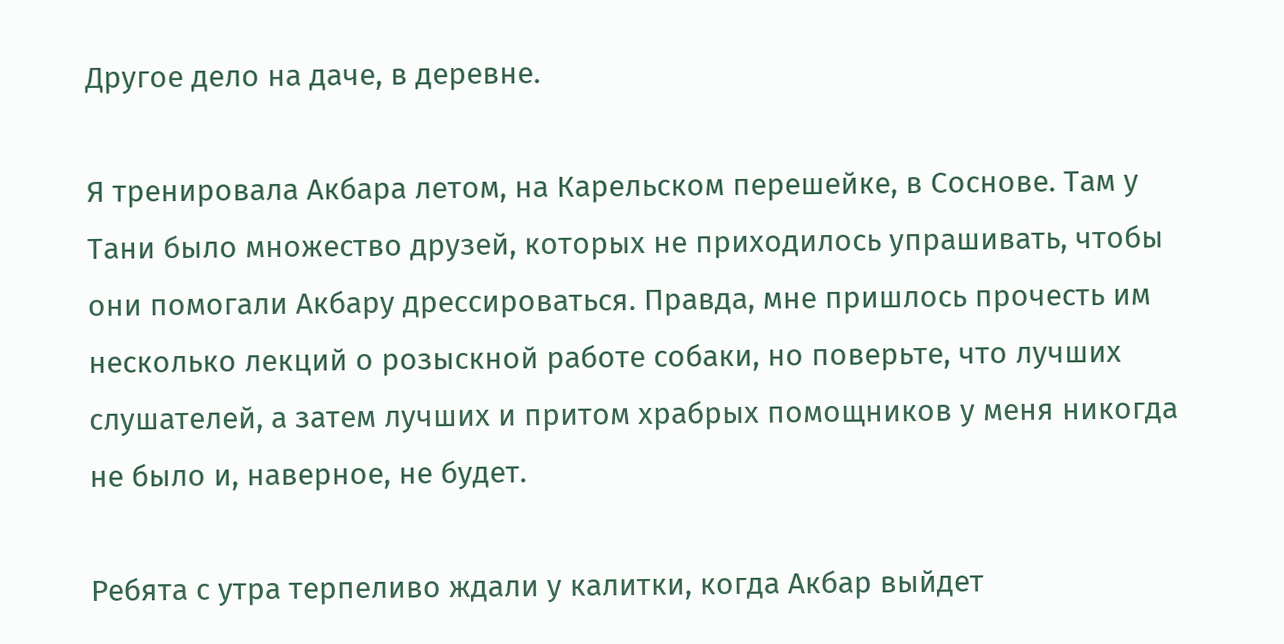Другое дело на даче, в деревне.

Я тренировала Акбара летом, на Карельском перешейке, в Соснове. Там у Тани было множество друзей, которых не приходилось упрашивать, чтобы они помогали Акбару дрессироваться. Правда, мне пришлось прочесть им несколько лекций о розыскной работе собаки, но поверьте, что лучших слушателей, а затем лучших и притом храбрых помощников у меня никогда не было и, наверное, не будет.

Ребята с утра терпеливо ждали у калитки, когда Акбар выйдет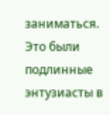заниматься. Это были подлинные энтузиасты в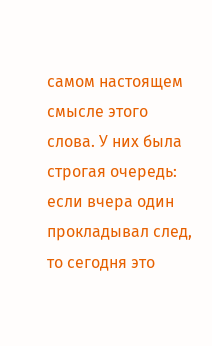самом настоящем смысле этого слова. У них была строгая очередь: если вчера один прокладывал след, то сегодня это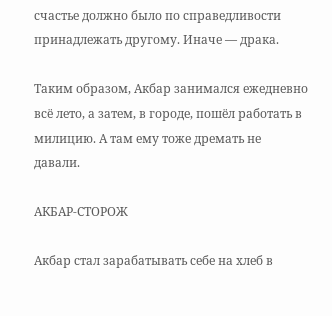счастье должно было по справедливости принадлежать другому. Иначе — драка.

Таким образом, Акбар занимался ежедневно всё лето, а затем, в городе, пошёл работать в милицию. А там ему тоже дремать не давали.

АКБАР-СТОРОЖ

Акбар стал зарабатывать себе на хлеб в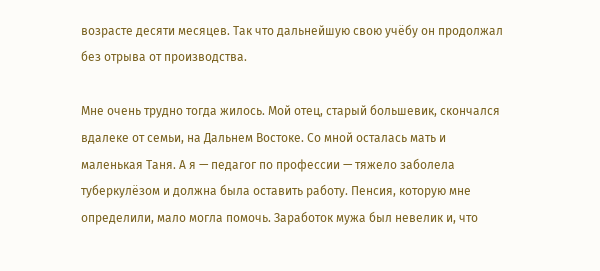возрасте десяти месяцев. Так что дальнейшую свою учёбу он продолжал без отрыва от производства.

Мне очень трудно тогда жилось. Мой отец, старый большевик, скончался вдалеке от семьи, на Дальнем Востоке. Со мной осталась мать и маленькая Таня. А я — педагог по профессии — тяжело заболела туберкулёзом и должна была оставить работу. Пенсия, которую мне определили, мало могла помочь. Заработок мужа был невелик и, что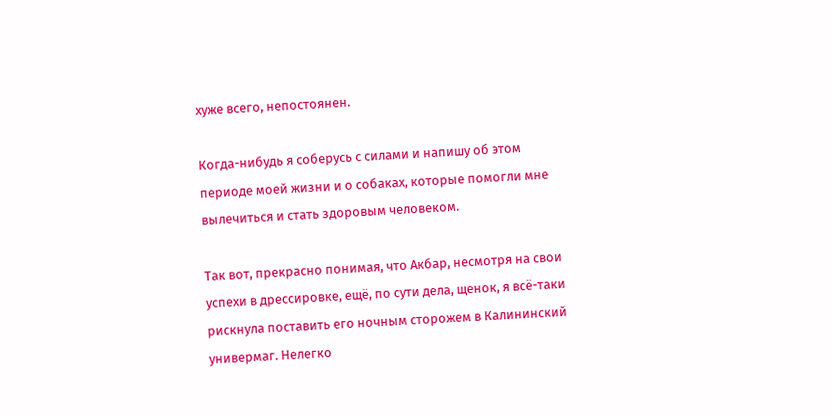хуже всего, непостоянен.

Когда-нибудь я соберусь с силами и напишу об этом периоде моей жизни и о собаках, которые помогли мне вылечиться и стать здоровым человеком.

Так вот, прекрасно понимая, что Акбар, несмотря на свои успехи в дрессировке, ещё, по сути дела, щенок, я всё-таки рискнула поставить его ночным сторожем в Калининский универмаг. Нелегко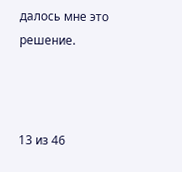далось мне это решение.



13 из 46